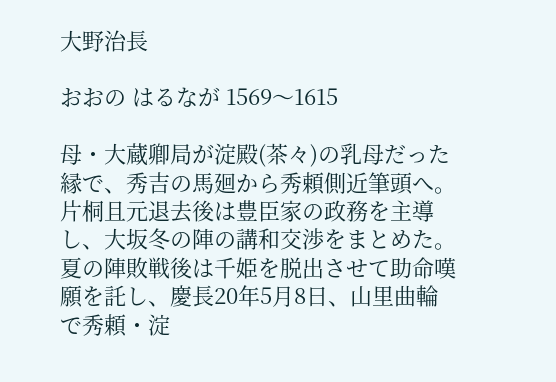大野治長

おおの はるなが 1569〜1615

母・大蔵卿局が淀殿(茶々)の乳母だった縁で、秀吉の馬廻から秀頼側近筆頭へ。片桐且元退去後は豊臣家の政務を主導し、大坂冬の陣の講和交渉をまとめた。夏の陣敗戦後は千姫を脱出させて助命嘆願を託し、慶長20年5月8日、山里曲輪で秀頼・淀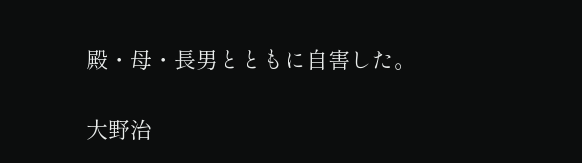殿・母・長男とともに自害した。

大野治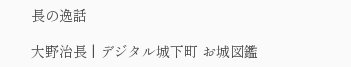長の逸話

大野治長 | デジタル城下町 お城図鑑